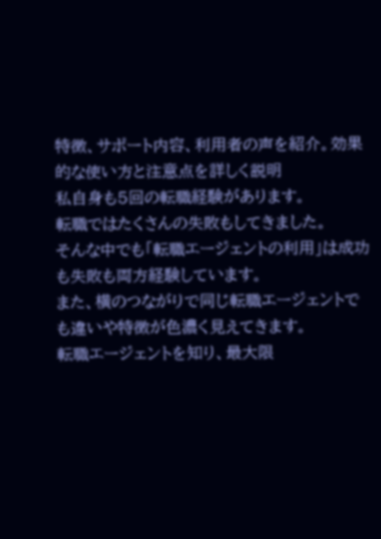特徴、サポート内容、利用者の声を紹介。効果的な使い方と注意点を詳しく説明
私自身も5回の転職経験があります。
転職ではたくさんの失敗もしてきました。
そんな中でも「転職エージェントの利用」は成功も失敗も両方経験しています。
また、横のつながりで同じ転職エージェントでも違いや特徴が色濃く見えてきます。
転職エージェントを知り、最大限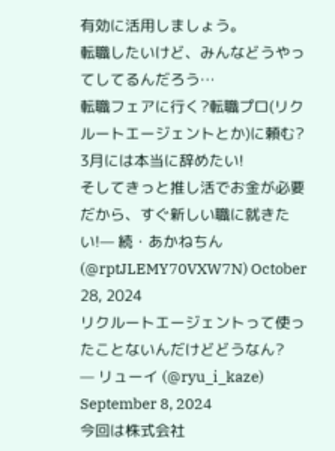有効に活用しましょう。
転職したいけど、みんなどうやってしてるんだろう…
転職フェアに行く?転職プロ(リクルートエージェントとか)に頼む?
3月には本当に辞めたい!
そしてきっと推し活でお金が必要だから、すぐ新しい職に就きたい!— 続・あかねちん (@rptJLEMY70VXW7N) October 28, 2024
リクルートエージェントって使ったことないんだけどどうなん?
— リューイ (@ryu_i_kaze) September 8, 2024
今回は株式会社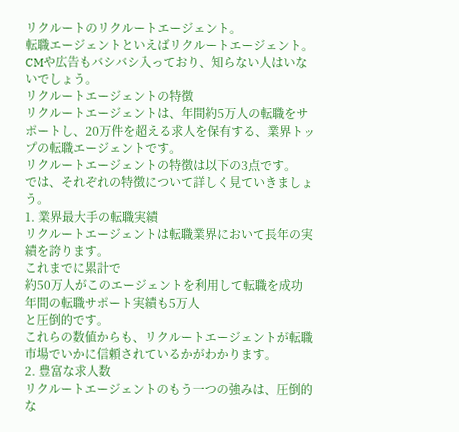リクルートのリクルートエージェント。
転職エージェントといえばリクルートエージェント。
CMや広告もバシバシ入っており、知らない人はいないでしょう。
リクルートエージェントの特徴
リクルートエージェントは、年間約5万人の転職をサポートし、20万件を超える求人を保有する、業界トップの転職エージェントです。
リクルートエージェントの特徴は以下の3点です。
では、それぞれの特徴について詳しく見ていきましょう。
1. 業界最大手の転職実績
リクルートエージェントは転職業界において長年の実績を誇ります。
これまでに累計で
約50万人がこのエージェントを利用して転職を成功
年間の転職サポート実績も5万人
と圧倒的です。
これらの数値からも、リクルートエージェントが転職市場でいかに信頼されているかがわかります。
2. 豊富な求人数
リクルートエージェントのもう一つの強みは、圧倒的な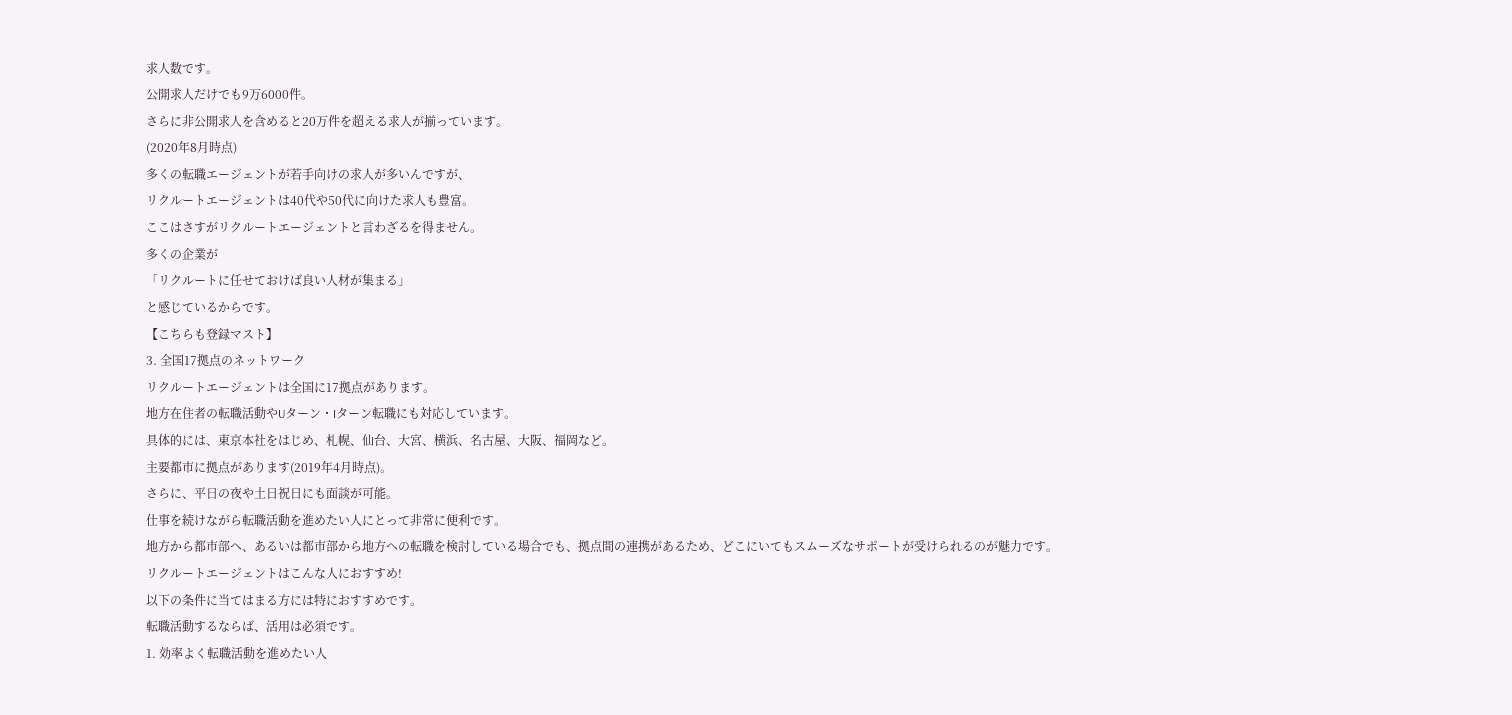求人数です。
公開求人だけでも9万6000件。
さらに非公開求人を含めると20万件を超える求人が揃っています。
(2020年8月時点)
多くの転職エージェントが若手向けの求人が多いんですが、
リクルートエージェントは40代や50代に向けた求人も豊富。
ここはさすがリクルートエージェントと言わざるを得ません。
多くの企業が
「リクルートに任せておけば良い人材が集まる」
と感じているからです。
【こちらも登録マスト】
3. 全国17拠点のネットワーク
リクルートエージェントは全国に17拠点があります。
地方在住者の転職活動やUターン・Iターン転職にも対応しています。
具体的には、東京本社をはじめ、札幌、仙台、大宮、横浜、名古屋、大阪、福岡など。
主要都市に拠点があります(2019年4月時点)。
さらに、平日の夜や土日祝日にも面談が可能。
仕事を続けながら転職活動を進めたい人にとって非常に便利です。
地方から都市部へ、あるいは都市部から地方への転職を検討している場合でも、拠点間の連携があるため、どこにいてもスムーズなサポートが受けられるのが魅力です。
リクルートエージェントはこんな人におすすめ!
以下の条件に当てはまる方には特におすすめです。
転職活動するならば、活用は必須です。
1. 効率よく転職活動を進めたい人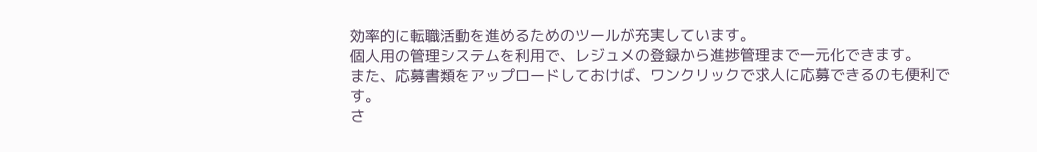効率的に転職活動を進めるためのツールが充実しています。
個人用の管理システムを利用で、レジュメの登録から進捗管理まで一元化できます。
また、応募書類をアップロードしておけば、ワンクリックで求人に応募できるのも便利です。
さ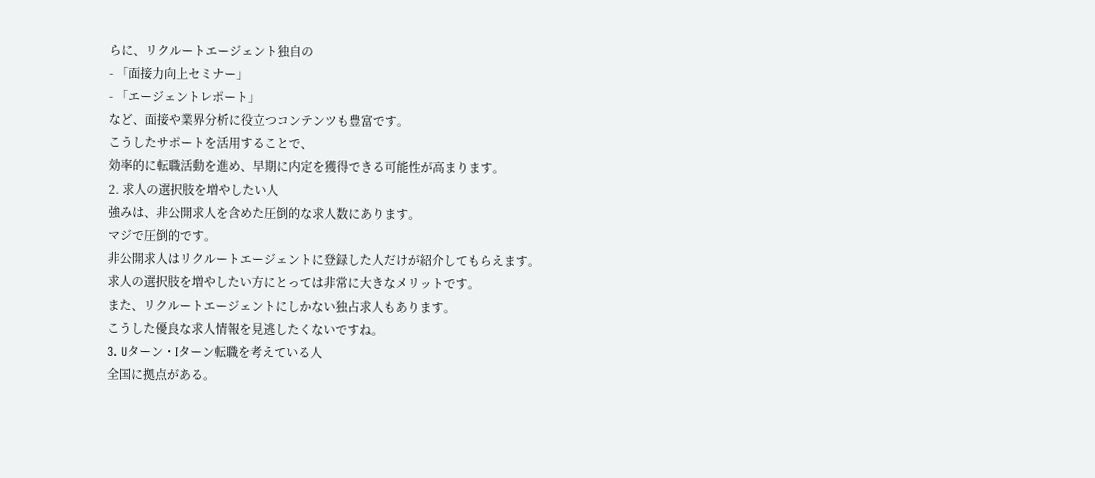らに、リクルートエージェント独自の
- 「面接力向上セミナー」
- 「エージェントレポート」
など、面接や業界分析に役立つコンテンツも豊富です。
こうしたサポートを活用することで、
効率的に転職活動を進め、早期に内定を獲得できる可能性が高まります。
2. 求人の選択肢を増やしたい人
強みは、非公開求人を含めた圧倒的な求人数にあります。
マジで圧倒的です。
非公開求人はリクルートエージェントに登録した人だけが紹介してもらえます。
求人の選択肢を増やしたい方にとっては非常に大きなメリットです。
また、リクルートエージェントにしかない独占求人もあります。
こうした優良な求人情報を見逃したくないですね。
3. Uターン・Iターン転職を考えている人
全国に拠点がある。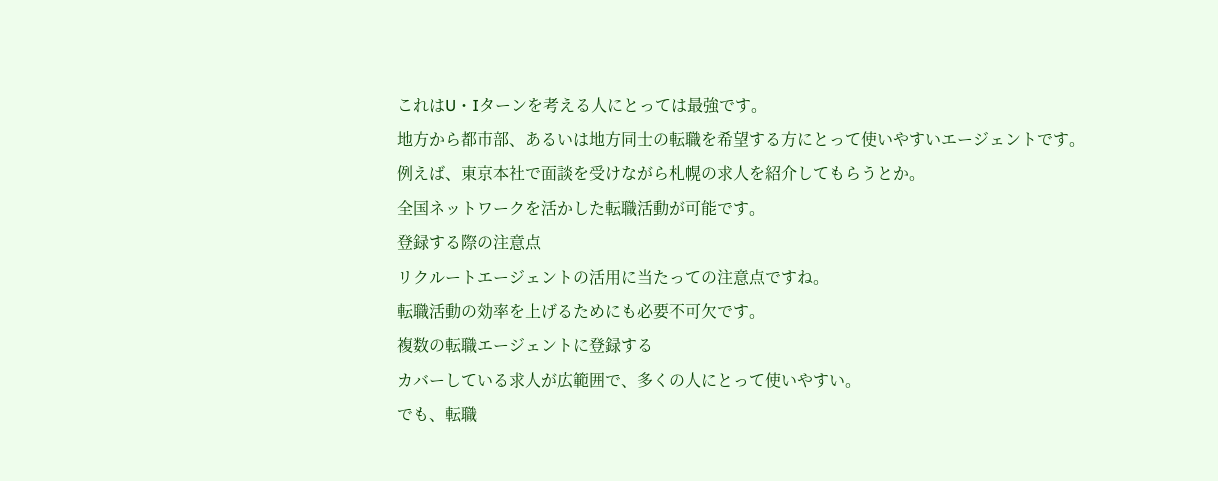これはU・Iターンを考える人にとっては最強です。
地方から都市部、あるいは地方同士の転職を希望する方にとって使いやすいエージェントです。
例えば、東京本社で面談を受けながら札幌の求人を紹介してもらうとか。
全国ネットワークを活かした転職活動が可能です。
登録する際の注意点
リクルートエージェントの活用に当たっての注意点ですね。
転職活動の効率を上げるためにも必要不可欠です。
複数の転職エージェントに登録する
カバーしている求人が広範囲で、多くの人にとって使いやすい。
でも、転職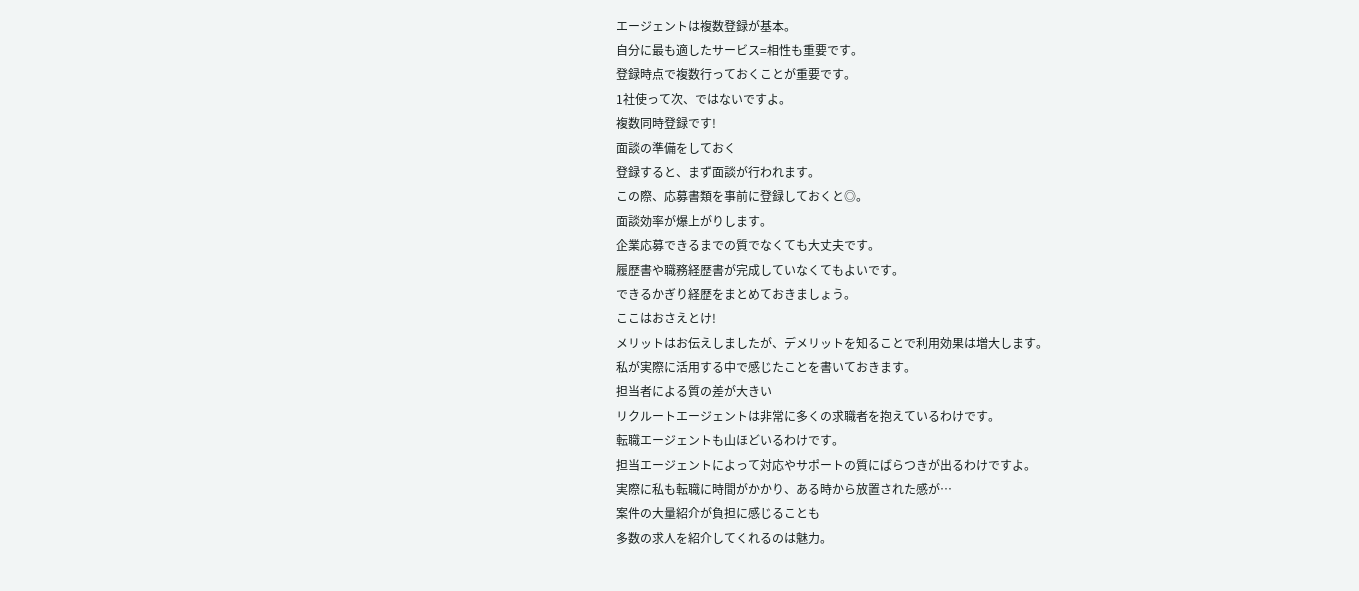エージェントは複数登録が基本。
自分に最も適したサービス=相性も重要です。
登録時点で複数行っておくことが重要です。
1社使って次、ではないですよ。
複数同時登録です!
面談の準備をしておく
登録すると、まず面談が行われます。
この際、応募書類を事前に登録しておくと◎。
面談効率が爆上がりします。
企業応募できるまでの質でなくても大丈夫です。
履歴書や職務経歴書が完成していなくてもよいです。
できるかぎり経歴をまとめておきましょう。
ここはおさえとけ!
メリットはお伝えしましたが、デメリットを知ることで利用効果は増大します。
私が実際に活用する中で感じたことを書いておきます。
担当者による質の差が大きい
リクルートエージェントは非常に多くの求職者を抱えているわけです。
転職エージェントも山ほどいるわけです。
担当エージェントによって対応やサポートの質にばらつきが出るわけですよ。
実際に私も転職に時間がかかり、ある時から放置された感が…
案件の大量紹介が負担に感じることも
多数の求人を紹介してくれるのは魅力。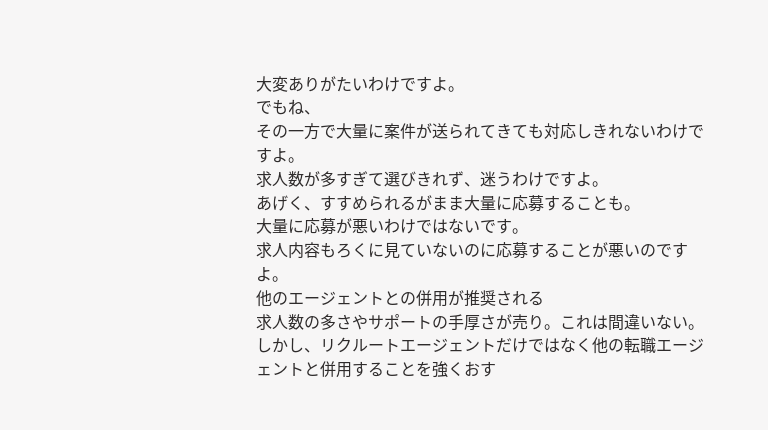大変ありがたいわけですよ。
でもね、
その一方で大量に案件が送られてきても対応しきれないわけですよ。
求人数が多すぎて選びきれず、迷うわけですよ。
あげく、すすめられるがまま大量に応募することも。
大量に応募が悪いわけではないです。
求人内容もろくに見ていないのに応募することが悪いのですよ。
他のエージェントとの併用が推奨される
求人数の多さやサポートの手厚さが売り。これは間違いない。
しかし、リクルートエージェントだけではなく他の転職エージェントと併用することを強くおす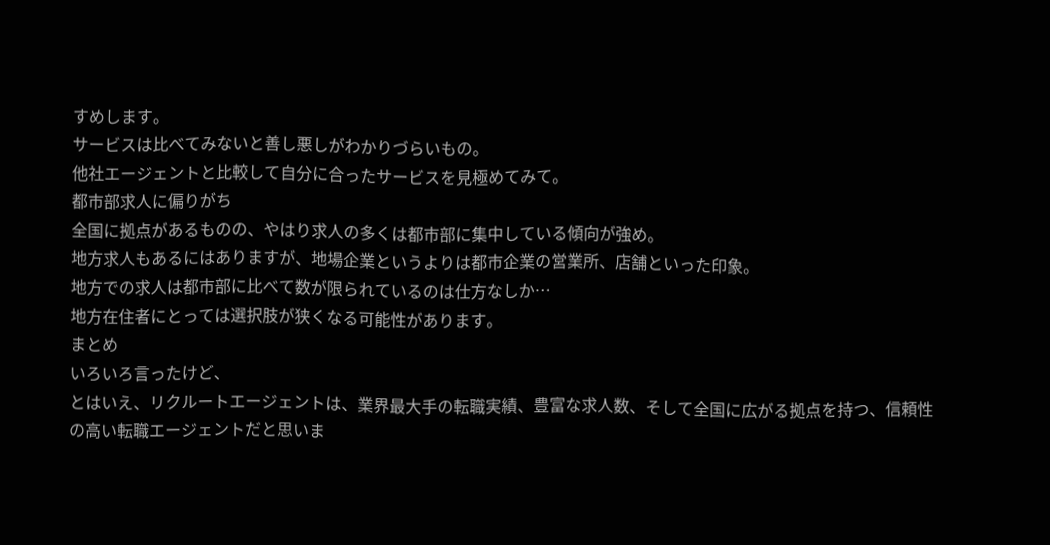すめします。
サービスは比べてみないと善し悪しがわかりづらいもの。
他社エージェントと比較して自分に合ったサービスを見極めてみて。
都市部求人に偏りがち
全国に拠点があるものの、やはり求人の多くは都市部に集中している傾向が強め。
地方求人もあるにはありますが、地場企業というよりは都市企業の営業所、店舗といった印象。
地方での求人は都市部に比べて数が限られているのは仕方なしか…
地方在住者にとっては選択肢が狭くなる可能性があります。
まとめ
いろいろ言ったけど、
とはいえ、リクルートエージェントは、業界最大手の転職実績、豊富な求人数、そして全国に広がる拠点を持つ、信頼性の高い転職エージェントだと思いま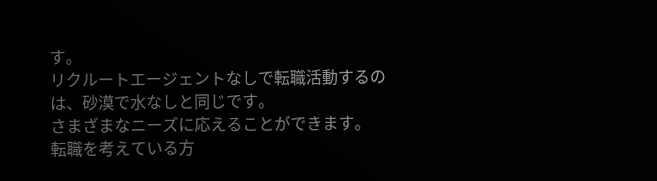す。
リクルートエージェントなしで転職活動するのは、砂漠で水なしと同じです。
さまざまなニーズに応えることができます。
転職を考えている方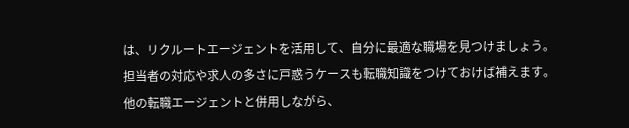は、リクルートエージェントを活用して、自分に最適な職場を見つけましょう。
担当者の対応や求人の多さに戸惑うケースも転職知識をつけておけば補えます。
他の転職エージェントと併用しながら、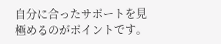自分に合ったサポートを見極めるのがポイントです。